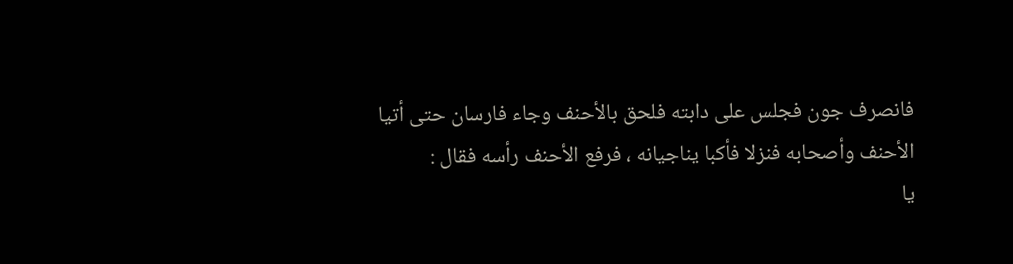فانصرف جون فجلس على دابته فلحق بالأحنف وجاء فارسان حتى أتيا الأحنف وأصحابه فنزلا فأكبا يناجيانه ، فرفع الأحنف رأسه فقال :
يا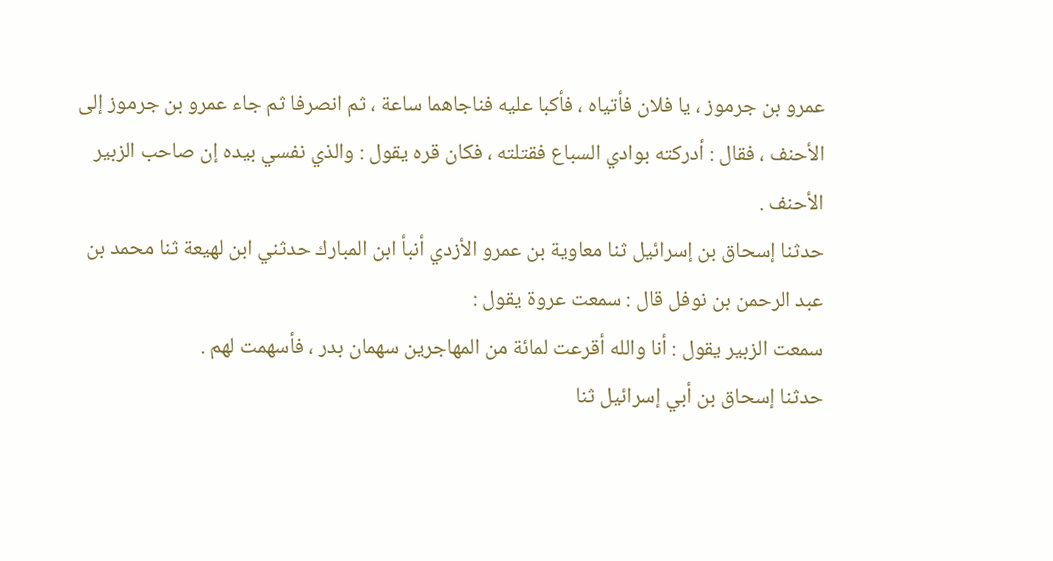عمرو بن جرموز ، يا فلان فأتياه ، فأكبا عليه فناجاهما ساعة ، ثم انصرفا ثم جاء عمرو بن جرموز إلى الأحنف ، فقال : أدركته بوادي السباع فقتلته ، فكان قره يقول : والذي نفسي بيده إن صاحب الزبير الأحنف .
حدثنا إسحاق بن إسرائيل ثنا معاوية بن عمرو الأزدي أنبأ ابن المبارك حدثني ابن لهيعة ثنا محمد بن عبد الرحمن بن نوفل قال : سمعت عروة يقول :
سمعت الزبير يقول : أنا والله أقرعت لمائة من المهاجرين سهمان بدر ، فأسهمت لهم .
حدثنا إسحاق بن أبي إسرائيل ثنا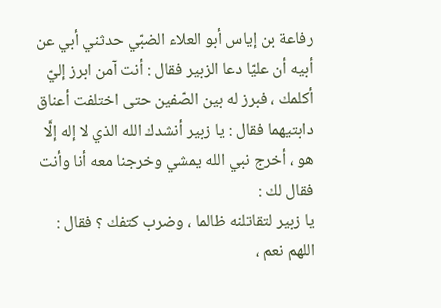رفاعة بن إياس أبو العلاء الضبّي حدثني أبي عن أبيه أن عليّا دعا الزبير فقال : أنت آمن ابرز إليّ أكلمك ، فبرز له بين الصّفين حتى اختلفت أعناق دابتيهما فقال : يا زبير أنشدك الله الذي لا إله إلَّا هو ، أخرج نبي الله يمشي وخرجنا معه أنا وأنت فقال لك :
يا زبير لتقاتلنه ظالما ، وضرب كتفك ؟ فقال : اللهم نعم ،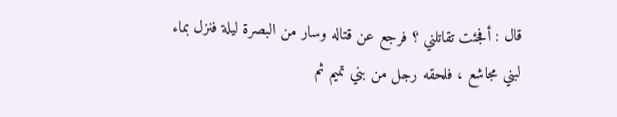قال : أفجئت تقاتلني ؟ فرجع عن قتاله وسار من البصرة ليلة فنزل بماء لبني مجاشع ، فلحقه رجل من بني تميم ثم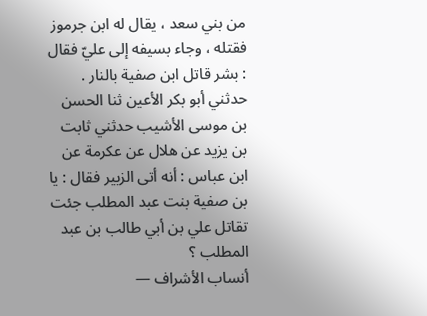من بني سعد ، يقال له ابن جرموز فقتله ، وجاء بسيفه إلى عليّ فقال : بشر قاتل ابن صفية بالنار .
حدثني أبو بكر الأعين ثنا الحسن بن موسى الأشيب حدثني ثابت بن يزيد عن هلال عن عكرمة عن ابن عباس : أنه أتى الزبير فقال : يا بن صفية بنت عبد المطلب جئت تقاتل علي بن أبي طالب بن عبد المطلب ؟
أنساب الأشراف —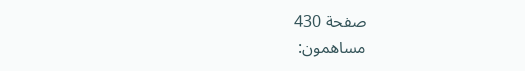صفحة 430
مساهمون: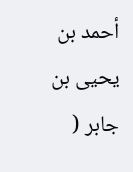أحمد بن يحيى بن جابر (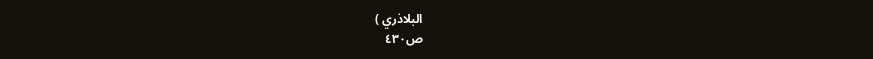البلاذري )
ص٤٣٠